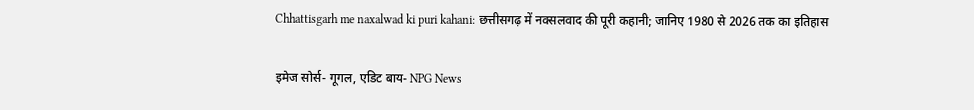Chhattisgarh me naxalwad ki puri kahani: छत्तीसगढ़ में नक्सलवाद की पूरी कहानी; जानिए 1980 से 2026 तक का इतिहास

इमेज सोर्स- गूगल, एडिट बाय- NPG News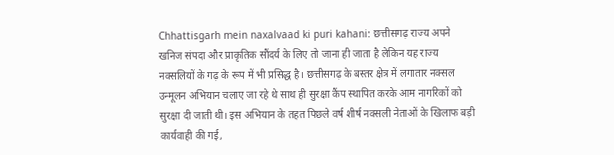Chhattisgarh mein naxalvaad ki puri kahani: छत्तीसगढ़ राज्य अपने खनिज संपदा और प्राकृतिक सौंदर्य के लिए तो जाना ही जाता है लेकिन यह राज्य नक्सलियों के गढ़ के रूप में भी प्रसिद्ध है। छत्तीसगढ़ के बस्तर क्षेत्र में लगातार नक्सल उन्मूलन अभियान चलाए जा रहे थे साथ ही सुरक्षा कैंप स्थापित करके आम नागरिकों को सुरक्षा दी जाती थी। इस अभियान के तहत पिछले वर्ष शीर्ष नक्सली नेताओं के खिलाफ बड़ी कार्यवाही की गई,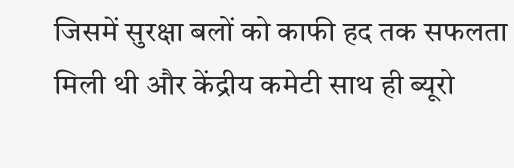जिसमें सुरक्षा बलों को काफी हद तक सफलता मिली थी और केंद्रीय कमेटी साथ ही ब्यूरो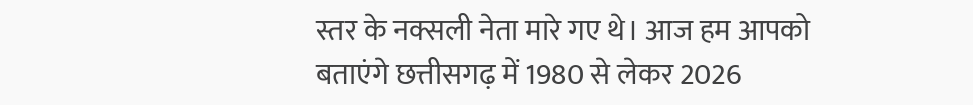स्तर के नक्सली नेता मारे गए थे। आज हम आपको बताएंगे छत्तीसगढ़ में 1980 से लेकर 2026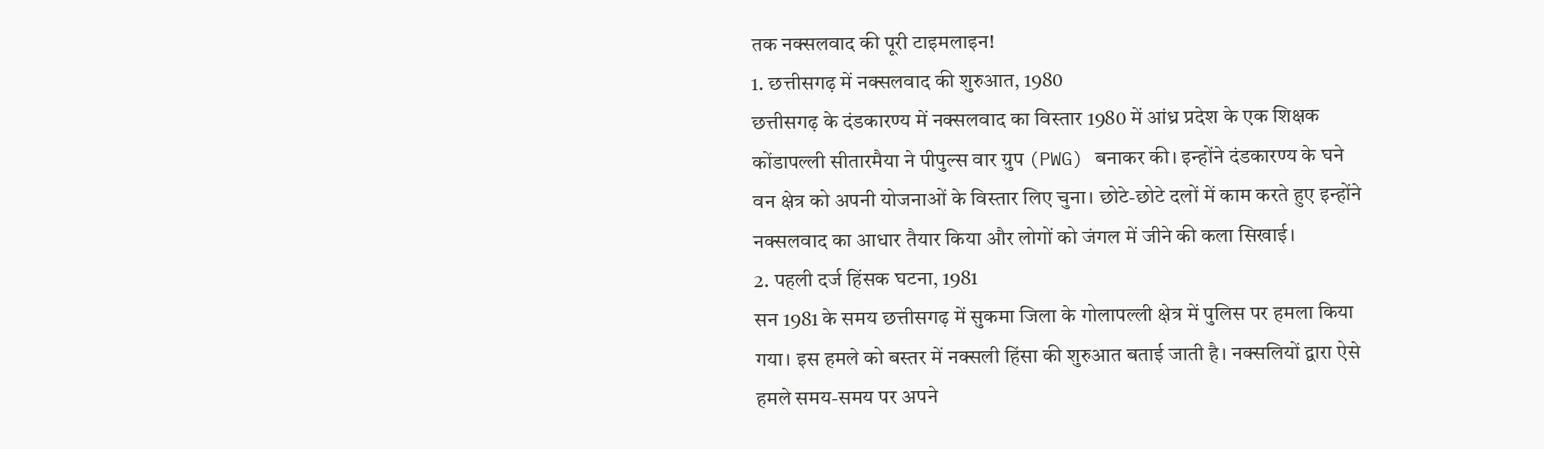तक नक्सलवाद की पूरी टाइमलाइन!
1. छत्तीसगढ़ में नक्सलवाद की शुरुआत, 1980
छत्तीसगढ़ के दंडकारण्य में नक्सलवाद का विस्तार 1980 में आंध्र प्रदेश के एक शिक्षक कोंडापल्ली सीतारमैया ने पीपुल्स वार ग्रुप (PWG) बनाकर की। इन्होंने दंडकारण्य के घने वन क्षेत्र को अपनी योजनाओं के विस्तार लिए चुना। छोटे-छोटे दलों में काम करते हुए इन्होंने नक्सलवाद का आधार तैयार किया और लोगों को जंगल में जीने की कला सिखाई।
2. पहली दर्ज हिंसक घटना, 1981
सन 1981 के समय छत्तीसगढ़ में सुकमा जिला के गोलापल्ली क्षेत्र में पुलिस पर हमला किया गया। इस हमले को बस्तर में नक्सली हिंसा की शुरुआत बताई जाती है। नक्सलियों द्वारा ऐसे हमले समय-समय पर अपने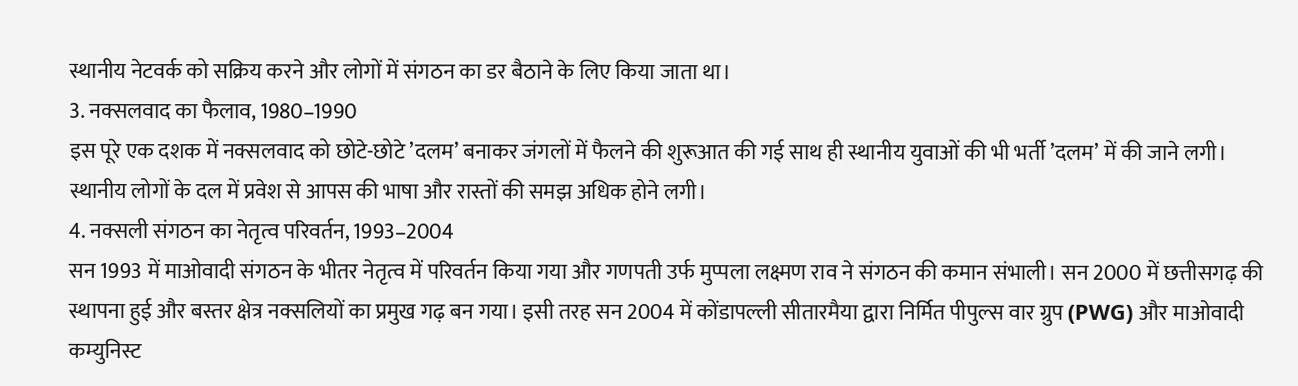स्थानीय नेटवर्क को सक्रिय करने और लोगों में संगठन का डर बैठाने के लिए किया जाता था।
3. नक्सलवाद का फैलाव, 1980–1990
इस पूरे एक दशक में नक्सलवाद को छोटे-छोटे ’दलम’ बनाकर जंगलों में फैलने की शुरूआत की गई साथ ही स्थानीय युवाओं की भी भर्ती ’दलम’ में की जाने लगी। स्थानीय लोगों के दल में प्रवेश से आपस की भाषा और रास्तों की समझ अधिक होने लगी।
4. नक्सली संगठन का नेतृत्व परिवर्तन, 1993–2004
सन 1993 में माओवादी संगठन के भीतर नेतृत्व में परिवर्तन किया गया और गणपती उर्फ मुप्पला लक्ष्मण राव ने संगठन की कमान संभाली। सन 2000 में छत्तीसगढ़ की स्थापना हुई और बस्तर क्षेत्र नक्सलियों का प्रमुख गढ़ बन गया। इसी तरह सन 2004 में कोंडापल्ली सीतारमैया द्वारा निर्मित पीपुल्स वार ग्रुप (PWG) और माओवादी कम्युनिस्ट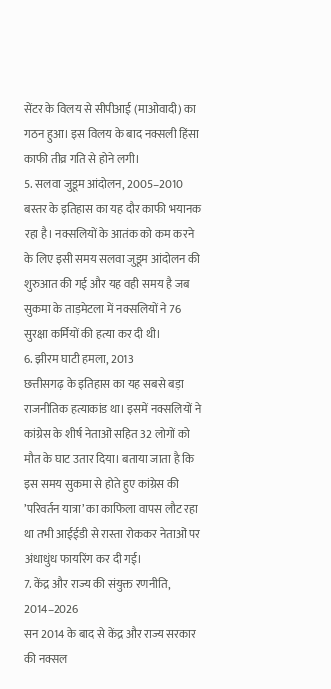सेंटर के विलय से सीपीआई (माओवादी) का गठन हुआ। इस विलय के बाद नक्सली हिंसा काफी तीव्र गति से होने लगी।
5. सलवा जुडूम आंदोलन, 2005–2010
बस्तर के इतिहास का यह दौर काफी भयानक रहा है। नक्सलियों के आतंक को कम करने के लिए इसी समय सलवा जुडूम आंदोलन की शुरुआत की गई और यह वही समय है जब सुकमा के ताड़मेटला में नक्सलियों ने 76 सुरक्षा कर्मियों की हत्या कर दी थी।
6. झीरम घाटी हमला, 2013
छत्तीसगढ़ के इतिहास का यह सबसे बड़ा राजनीतिक हत्याकांड था। इसमें नक्सलियों ने कांग्रेस के शीर्ष नेताओं सहित 32 लोगों को मौत के घाट उतार दिया। बताया जाता है कि इस समय सुकमा से होते हुए कांग्रेस की ’परिवर्तन यात्रा’ का काफिला वापस लौट रहा था तभी आईईडी से रास्ता रोककर नेताओं पर अंधाधुंध फायरिंग कर दी गई।
7. केंद्र और राज्य की संयुक्त रणनीति, 2014–2026
सन 2014 के बाद से केंद्र और राज्य सरकार की नक्सल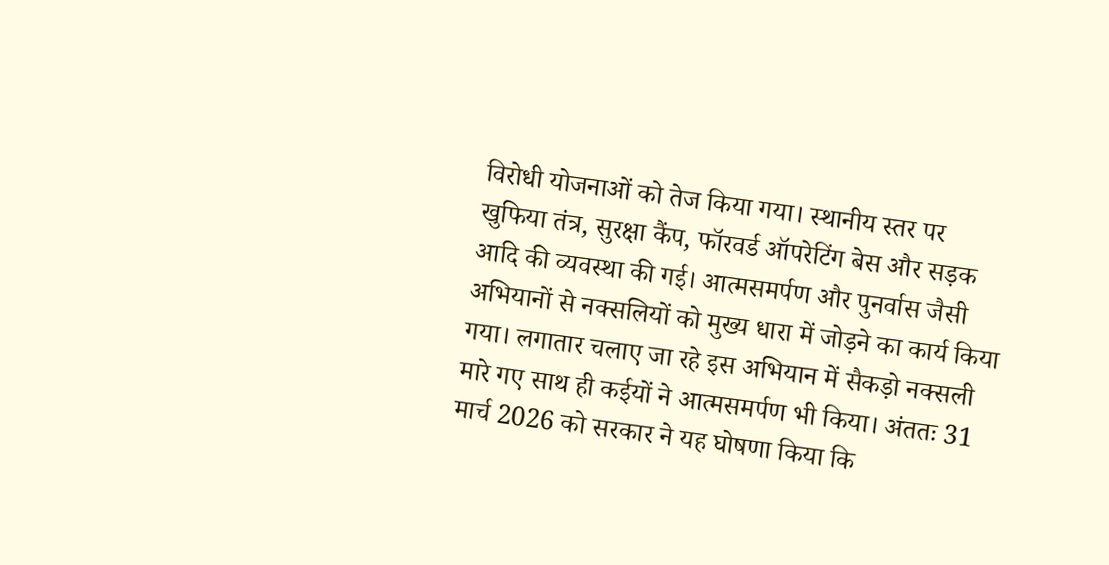विरोधी योजनाओं को तेज किया गया। स्थानीय स्तर पर खुफिया तंत्र, सुरक्षा कैंप, फॉरवर्ड ऑपरेटिंग बेस और सड़क आदि की व्यवस्था की गई। आत्मसमर्पण और पुनर्वास जैसी अभियानों से नक्सलियों को मुख्य धारा में जोड़ने का कार्य किया गया। लगातार चलाए जा रहे इस अभियान में सैकड़ो नक्सली मारे गए साथ ही कईयों ने आत्मसमर्पण भी किया। अंततः 31 मार्च 2026 को सरकार ने यह घोषणा किया कि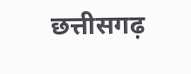छत्तीसगढ़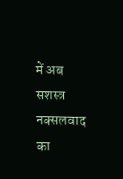में अब सशस्त्र नक्सलवाद का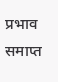प्रभाव समाप्त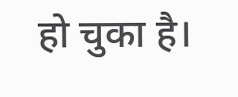हो चुका है।